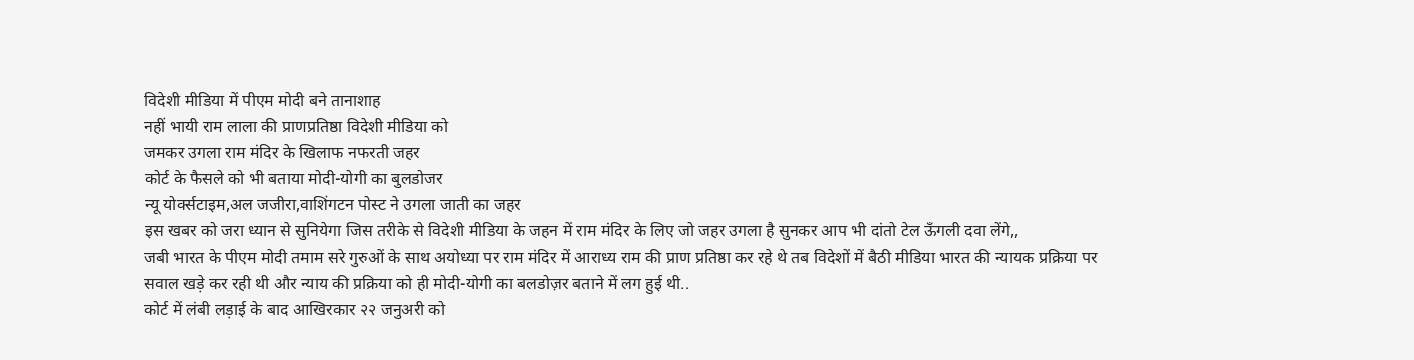विदेशी मीडिया में पीएम मोदी बने तानाशाह
नहीं भायी राम लाला की प्राणप्रतिष्ठा विदेशी मीडिया को
जमकर उगला राम मंदिर के खिलाफ नफरती जहर
कोर्ट के फैसले को भी बताया मोदी-योगी का बुलडोजर
न्यू योर्क्सटाइम,अल जजीरा,वाशिंगटन पोस्ट ने उगला जाती का जहर
इस खबर को जरा ध्यान से सुनियेगा जिस तरीके से विदेशी मीडिया के जहन में राम मंदिर के लिए जो जहर उगला है सुनकर आप भी दांतो टेल ऊँगली दवा लेंगे,,
जबी भारत के पीएम मोदी तमाम सरे गुरुओं के साथ अयोध्या पर राम मंदिर में आराध्य राम की प्राण प्रतिष्ठा कर रहे थे तब विदेशों में बैठी मीडिया भारत की न्यायक प्रक्रिया पर सवाल खड़े कर रही थी और न्याय की प्रक्रिया को ही मोदी-योगी का बलडोज़र बताने में लग हुई थी..
कोर्ट में लंबी लड़ाई के बाद आखिरकार २२ जनुअरी को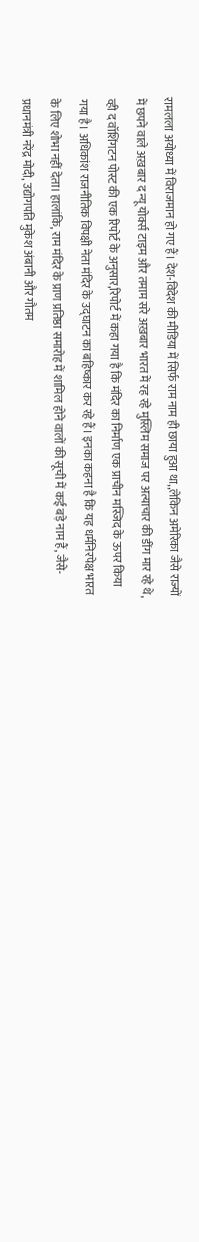रामलला अयोध्या में विराजमान हो गए हैं। देश-विदेश की मीडिया में सिर्फ राम नाम ही छाया हुआ था,,लेकिन अमेरिका जैसे राज्यों में छपने वाले अख़बार द न्यू योर्क्स टाइम और तमाम सरे अख़बार भारत में रह रहे मुस्लिम समाज पर अत्याचार की डींग मार रहे थे,
व्ही द वॉशिंगटन पोस्ट की एक रिपोर्ट के अनुसार,रिपोर्ट में कहा गया है कि मंदिर का निर्माण एक प्राचीन मस्जिद के ऊपर किया गया है। अधिकांश राजनीतिक विपक्षी नेता मंदिर के उद्घाटन का बहिष्कार कर रहे हैं। इनका कहना है कि यह धर्मनिरपेक्ष भारत के लिए शोभा नहीं देता। हालांकि, राम मंदिर के प्राण प्रतिष्ठा समारोह में शामिल होने वालों की सूची में कई बड़े नाम हैं, जैसे- प्रधानमंत्री नरेंद्र मोदी, उद्योगपति मुकेश अंबानी और गौतम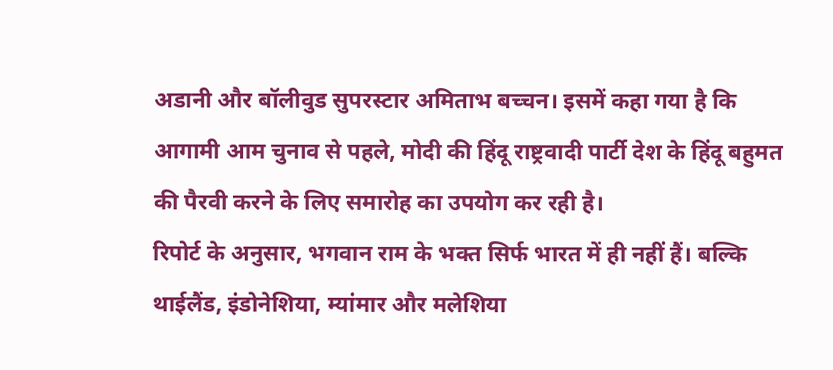अडानी और बॉलीवुड सुपरस्टार अमिताभ बच्चन। इसमें कहा गया है कि आगामी आम चुनाव से पहले, मोदी की हिंदू राष्ट्रवादी पार्टी देश के हिंदू बहुमत की पैरवी करने के लिए समारोह का उपयोग कर रही है।
रिपोर्ट के अनुसार, भगवान राम के भक्त सिर्फ भारत में ही नहीं हैं। बल्कि थाईलैंड, इंडोनेशिया, म्यांमार और मलेशिया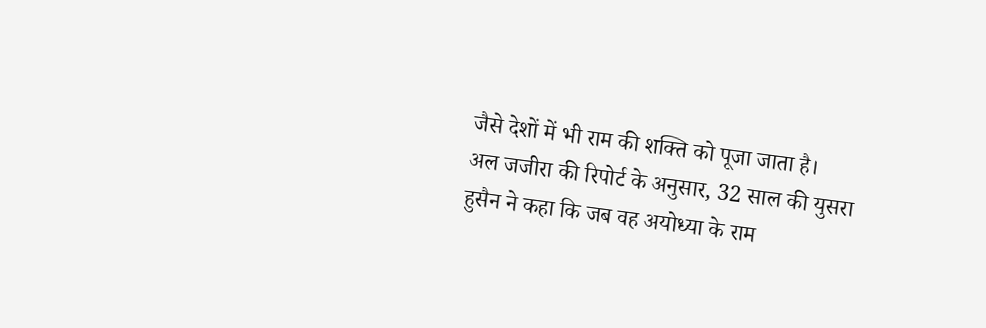जैसे देशों में भी राम की शक्ति को पूजा जाता है।
अल जजीरा की रिपोर्ट के अनुसार, 32 साल की युसरा हुसैन ने कहा कि जब वह अयोध्या के राम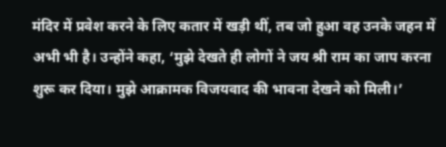मंदिर में प्रवेश करने के लिए कतार में खड़ी थीं, तब जो हुआ वह उनके जहन में अभी भी है। उन्होंने कहा, ‘मुझे देखते ही लोगों ने जय श्री राम का जाप करना शुरू कर दिया। मुझे आक्रामक विजयवाद की भावना देखने को मिली।’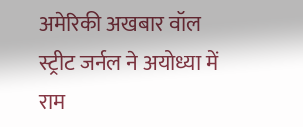अमेरिकी अखबार वॉल स्ट्रीट जर्नल ने अयोध्या में राम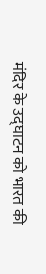मंदिर के उद्घाटन को भारत की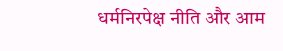धर्मनिरपेक्ष नीति और आम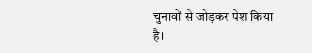चुनावों से जोड़कर पेश किया है।